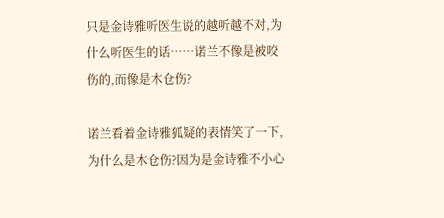只是金诗雅听医生说的越听越不对,为什么听医生的话……诺兰不像是被咬伤的,而像是木仓伤?

诺兰看着金诗雅狐疑的表情笑了一下,为什么是木仓伤?因为是金诗雅不小心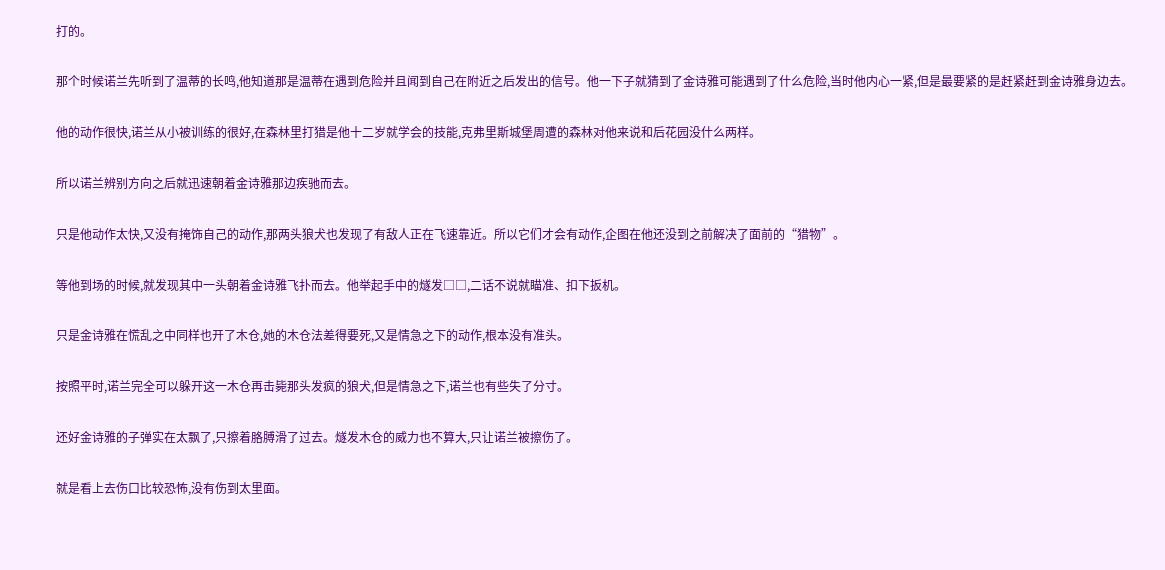打的。

那个时候诺兰先听到了温蒂的长鸣,他知道那是温蒂在遇到危险并且闻到自己在附近之后发出的信号。他一下子就猜到了金诗雅可能遇到了什么危险,当时他内心一紧,但是最要紧的是赶紧赶到金诗雅身边去。

他的动作很快,诺兰从小被训练的很好,在森林里打猎是他十二岁就学会的技能,克弗里斯城堡周遭的森林对他来说和后花园没什么两样。

所以诺兰辨别方向之后就迅速朝着金诗雅那边疾驰而去。

只是他动作太快,又没有掩饰自己的动作,那两头狼犬也发现了有敌人正在飞速靠近。所以它们才会有动作,企图在他还没到之前解决了面前的“猎物”。

等他到场的时候,就发现其中一头朝着金诗雅飞扑而去。他举起手中的燧发□□,二话不说就瞄准、扣下扳机。

只是金诗雅在慌乱之中同样也开了木仓,她的木仓法差得要死,又是情急之下的动作,根本没有准头。

按照平时,诺兰完全可以躲开这一木仓再击毙那头发疯的狼犬,但是情急之下,诺兰也有些失了分寸。

还好金诗雅的子弹实在太飘了,只擦着胳膊滑了过去。燧发木仓的威力也不算大,只让诺兰被擦伤了。

就是看上去伤口比较恐怖,没有伤到太里面。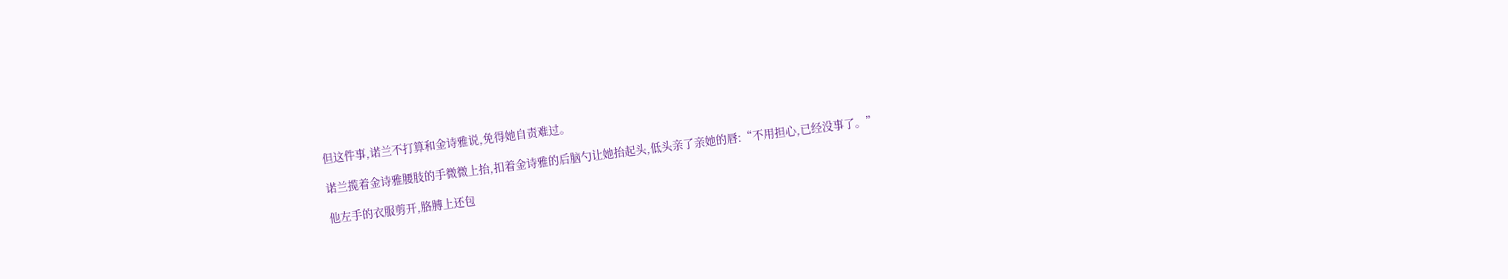但这件事,诺兰不打算和金诗雅说,免得她自责难过。

诺兰揽着金诗雅腰肢的手微微上抬,扣着金诗雅的后脑勺让她抬起头,低头亲了亲她的唇:“不用担心,已经没事了。”

他左手的衣服剪开,胳膊上还包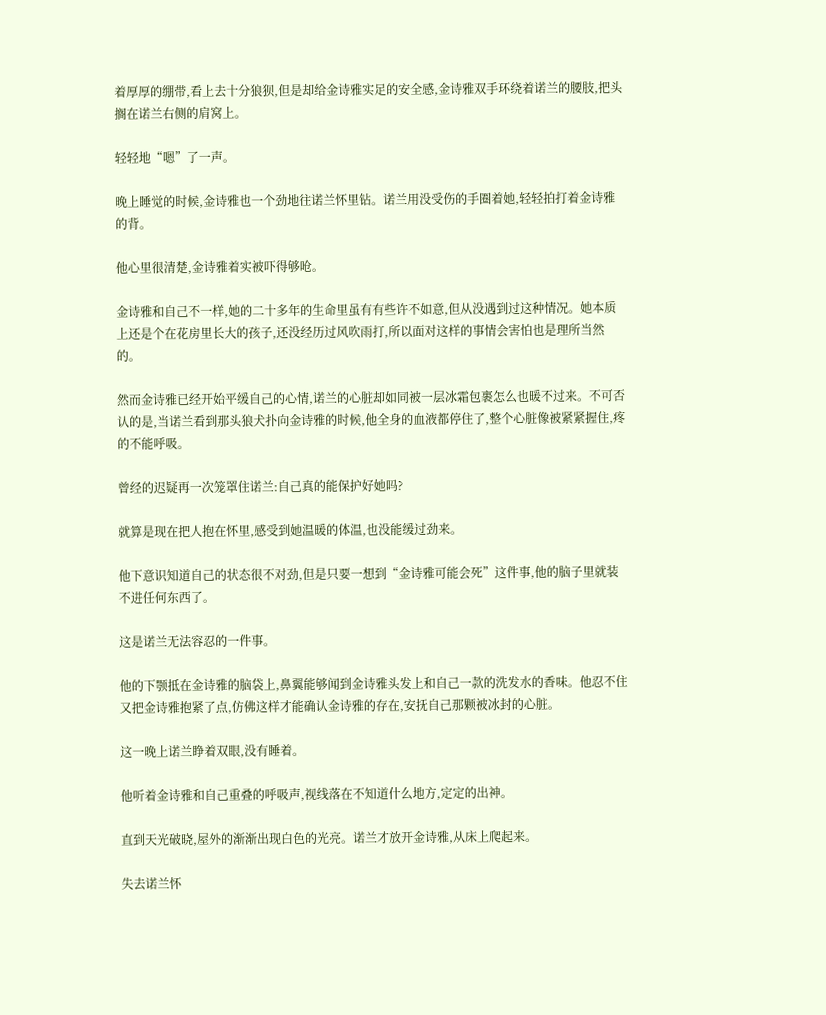着厚厚的绷带,看上去十分狼狈,但是却给金诗雅实足的安全感,金诗雅双手环绕着诺兰的腰肢,把头搁在诺兰右侧的肩窝上。

轻轻地“嗯”了一声。

晚上睡觉的时候,金诗雅也一个劲地往诺兰怀里钻。诺兰用没受伤的手圈着她,轻轻拍打着金诗雅的背。

他心里很清楚,金诗雅着实被吓得够呛。

金诗雅和自己不一样,她的二十多年的生命里虽有有些许不如意,但从没遇到过这种情况。她本质上还是个在花房里长大的孩子,还没经历过风吹雨打,所以面对这样的事情会害怕也是理所当然的。

然而金诗雅已经开始平缓自己的心情,诺兰的心脏却如同被一层冰霜包裹怎么也暖不过来。不可否认的是,当诺兰看到那头狼犬扑向金诗雅的时候,他全身的血液都停住了,整个心脏像被紧紧握住,疼的不能呼吸。

曾经的迟疑再一次笼罩住诺兰:自己真的能保护好她吗?

就算是现在把人抱在怀里,感受到她温暖的体温,也没能缓过劲来。

他下意识知道自己的状态很不对劲,但是只要一想到“金诗雅可能会死”这件事,他的脑子里就装不进任何东西了。

这是诺兰无法容忍的一件事。

他的下颚抵在金诗雅的脑袋上,鼻翼能够闻到金诗雅头发上和自己一款的洗发水的香味。他忍不住又把金诗雅抱紧了点,仿佛这样才能确认金诗雅的存在,安抚自己那颗被冰封的心脏。

这一晚上诺兰睁着双眼,没有睡着。

他听着金诗雅和自己重叠的呼吸声,视线落在不知道什么地方,定定的出神。

直到天光破晓,屋外的渐渐出现白色的光亮。诺兰才放开金诗雅,从床上爬起来。

失去诺兰怀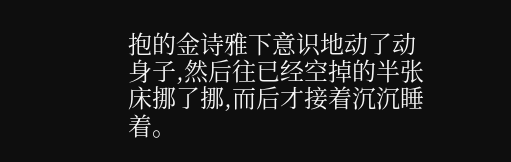抱的金诗雅下意识地动了动身子,然后往已经空掉的半张床挪了挪,而后才接着沉沉睡着。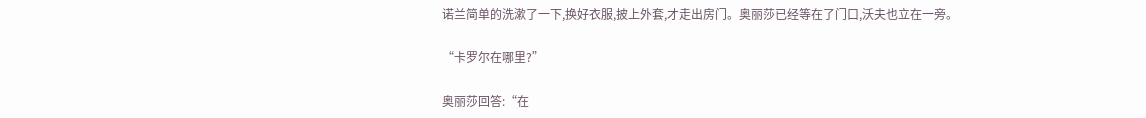诺兰简单的洗漱了一下,换好衣服,披上外套,才走出房门。奥丽莎已经等在了门口,沃夫也立在一旁。

“卡罗尔在哪里?”

奥丽莎回答:“在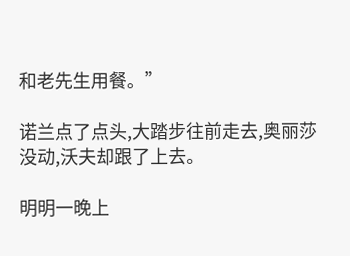和老先生用餐。”

诺兰点了点头,大踏步往前走去,奥丽莎没动,沃夫却跟了上去。

明明一晚上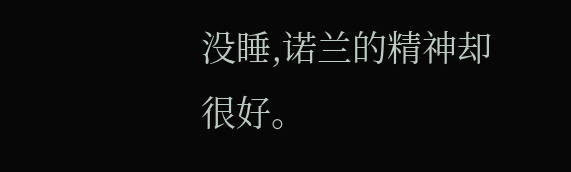没睡,诺兰的精神却很好。